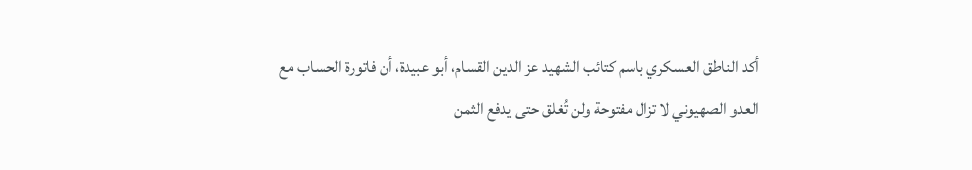أكد الناطق العسكري باسم كتائب الشهيد عز الدين القسام، أبو عبيدة، أن فاتورة الحساب مع العدو الصهيوني لا تزال مفتوحة ولن تُغلق حتى يدفع الثمن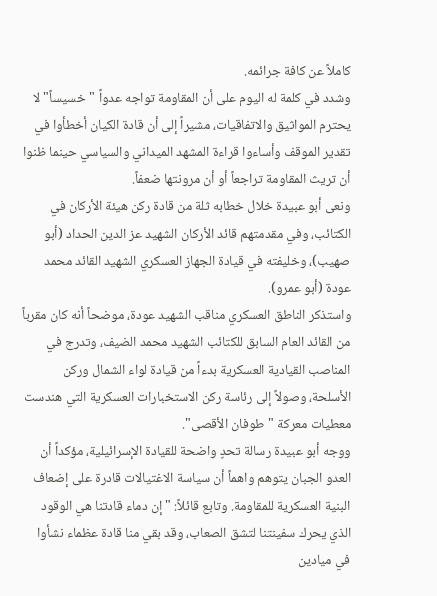كاملاً عن كافة جرائمه.
وشدد في كلمة له اليوم على أن المقاومة تواجه عدواً "خسيساً" لا يحترم المواثيق والاتفاقيات، مشيراً إلى أن قادة الكيان أخطأوا في تقدير الموقف وأساءوا قراءة المشهد الميداني والسياسي حينما ظنوا أن تريث المقاومة تراجعاً أو أن مرونتها ضعفاً.
ونعى أبو عبيدة خلال خطابه ثلة من قادة ركن هيئة الأركان في الكتائب، وفي مقدمتهم قائد الأركان الشهيد عز الدين الحداد (أبو صهيب)، وخليفته في قيادة الجهاز العسكري الشهيد القائد محمد عودة (أبو عمرو).
واستذكر الناطق العسكري مناقب الشهيد عودة، موضحاً أنه كان مقرباً من القائد العام السابق للكتائب الشهيد محمد الضيف، وتدرج في المناصب القيادية العسكرية بدءاً من قيادة لواء الشمال وركن الأسلحة، وصولاً إلى رئاسة ركن الاستخبارات العسكرية التي هندست معطيات معركة "طوفان الأقصى".
ووجه أبو عبيدة رسالة تحدٍ واضحة للقيادة الإسرائيلية، مؤكداً أن العدو الجبان يتوهم واهماً أن سياسة الاغتيالات قادرة على إضعاف البنية العسكرية للمقاومة. وتابع قائلاً: "إن دماء قادتنا هي الوقود الذي يحرك سفينتنا لتشق الصعاب، وقد بقي منا قادة عظماء نشأوا في ميادين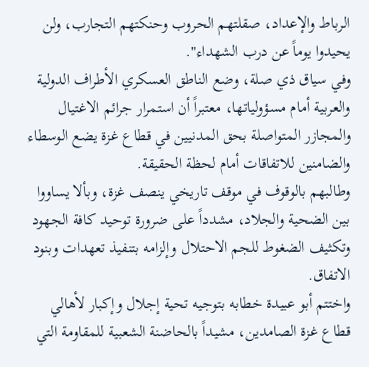الرباط والإعداد، صقلتهم الحروب وحنكتهم التجارب، ولن يحيدوا يوماً عن درب الشهداء".
وفي سياق ذي صلة، وضع الناطق العسكري الأطراف الدولية والعربية أمام مسؤولياتها، معتبراً أن استمرار جرائم الاغتيال والمجازر المتواصلة بحق المدنيين في قطاع غزة يضع الوسطاء والضامنين للاتفاقات أمام لحظة الحقيقة.
وطالبهم بالوقوف في موقف تاريخي ينصف غزة، وبألا يساووا بين الضحية والجلاد، مشدداً على ضرورة توحيد كافة الجهود وتكثيف الضغوط للجم الاحتلال وإلزامه بتنفيذ تعهدات وبنود الاتفاق.
واختتم أبو عبيدة خطابه بتوجيه تحية إجلال وإكبار لأهالي قطاع غزة الصامدين، مشيداً بالحاضنة الشعبية للمقاومة التي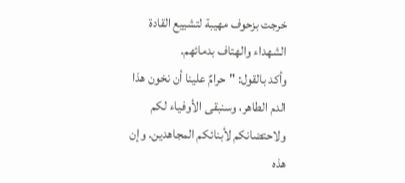خرجت بزحوف مهيبة لتشييع القادة الشهداء والهتاف بدمائهم.
وأكد بالقول: "حرامٌ علينا أن نخون هذا الدم الطاهر، وسنبقى الأوفياء لكم ولاحتضانكم لأبنائكم المجاهدين. وإن هذه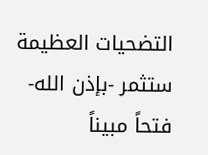التضحيات العظيمة ستثمر -بإذن الله- فتحاً مبيناً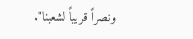ونصراً قريباً لشعبنا".